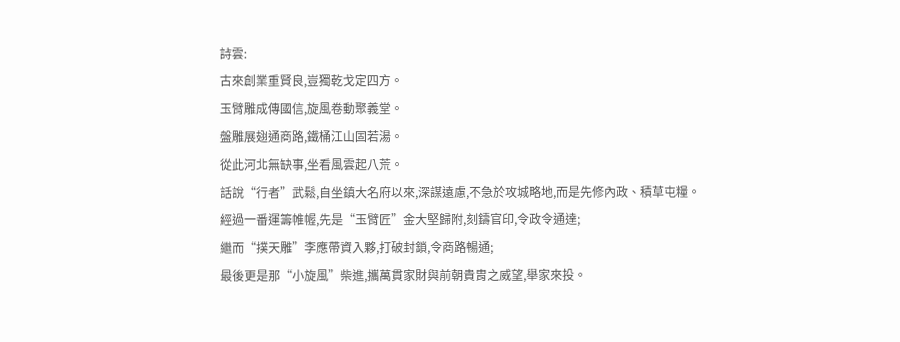詩雲:
古來創業重賢良,豈獨乾戈定四方。
玉臂雕成傳國信,旋風卷動聚義堂。
盤雕展翅通商路,鐵桶江山固若湯。
從此河北無缺事,坐看風雲起八荒。
話說“行者”武鬆,自坐鎮大名府以來,深謀遠慮,不急於攻城略地,而是先修內政、積草屯糧。
經過一番運籌帷幄,先是“玉臂匠”金大堅歸附,刻鑄官印,令政令通達;
繼而“撲天雕”李應帶資入夥,打破封鎖,令商路暢通;
最後更是那“小旋風”柴進,攜萬貫家財與前朝貴胄之威望,舉家來投。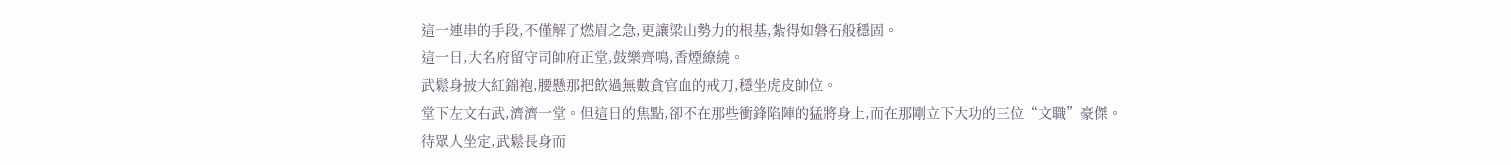這一連串的手段,不僅解了燃眉之急,更讓梁山勢力的根基,紮得如磐石般穩固。
這一日,大名府留守司帥府正堂,鼓樂齊鳴,香煙繚繞。
武鬆身披大紅錦袍,腰懸那把飲過無數貪官血的戒刀,穩坐虎皮帥位。
堂下左文右武,濟濟一堂。但這日的焦點,卻不在那些衝鋒陷陣的猛將身上,而在那剛立下大功的三位“文職”豪傑。
待眾人坐定,武鬆長身而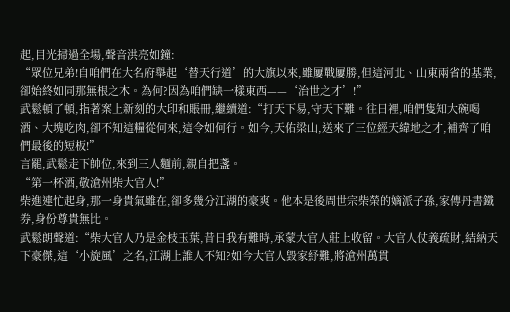起,目光掃過全場,聲音洪亮如鐘:
“眾位兄弟!自咱們在大名府舉起‘替天行道’的大旗以來,雖屢戰屢勝,但這河北、山東兩省的基業,卻始終如同那無根之木。為何?因為咱們缺一樣東西——‘治世之才’!”
武鬆頓了頓,指著案上新刻的大印和賬冊,繼續道:“打天下易,守天下難。往日裡,咱們隻知大碗喝酒、大塊吃肉,卻不知這糧從何來,這令如何行。如今,天佑梁山,送來了三位經天緯地之才,補齊了咱們最後的短板!”
言罷,武鬆走下帥位,來到三人麵前,親自把盞。
“第一杯酒,敬滄州柴大官人!”
柴進連忙起身,那一身貴氣雖在,卻多幾分江湖的豪爽。他本是後周世宗柴榮的嫡派子孫,家傳丹書鐵券,身份尊貴無比。
武鬆朗聲道:“柴大官人乃是金枝玉葉,昔日我有難時,承蒙大官人莊上收留。大官人仗義疏財,結納天下豪傑,這‘小旋風’之名,江湖上誰人不知?如今大官人毀家紓難,將滄州萬貫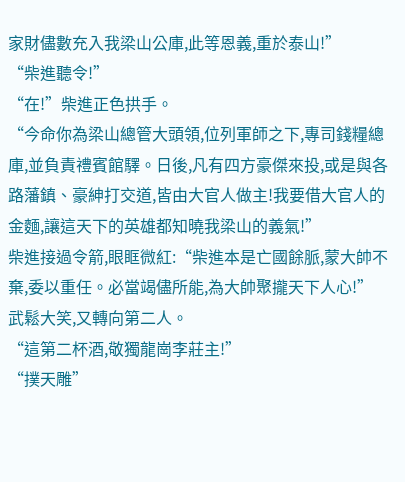家財儘數充入我梁山公庫,此等恩義,重於泰山!”
“柴進聽令!”
“在!”柴進正色拱手。
“今命你為梁山總管大頭領,位列軍師之下,專司錢糧總庫,並負責禮賓館驛。日後,凡有四方豪傑來投,或是與各路藩鎮、豪紳打交道,皆由大官人做主!我要借大官人的金麵,讓這天下的英雄都知曉我梁山的義氣!”
柴進接過令箭,眼眶微紅:“柴進本是亡國餘脈,蒙大帥不棄,委以重任。必當竭儘所能,為大帥聚攏天下人心!”
武鬆大笑,又轉向第二人。
“這第二杯酒,敬獨龍崗李莊主!”
“撲天雕”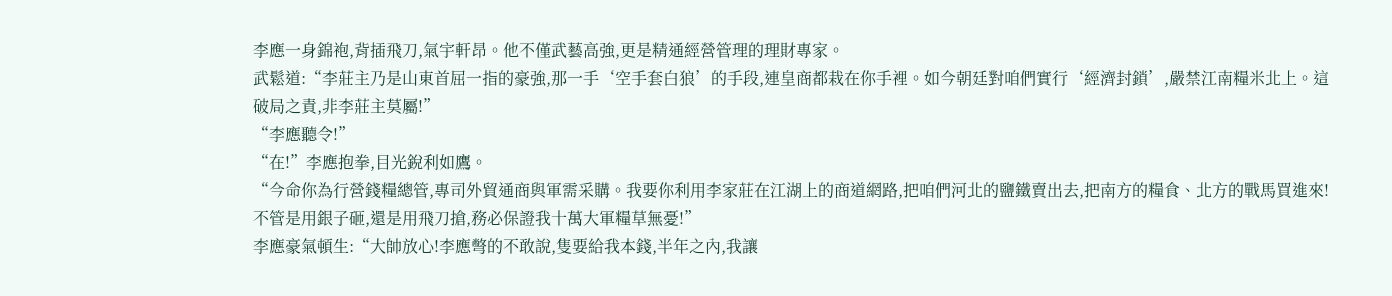李應一身錦袍,背插飛刀,氣宇軒昂。他不僅武藝高強,更是精通經營管理的理財專家。
武鬆道:“李莊主乃是山東首屈一指的豪強,那一手‘空手套白狼’的手段,連皇商都栽在你手裡。如今朝廷對咱們實行‘經濟封鎖’,嚴禁江南糧米北上。這破局之責,非李莊主莫屬!”
“李應聽令!”
“在!”李應抱拳,目光銳利如鷹。
“今命你為行營錢糧總管,專司外貿通商與軍需采購。我要你利用李家莊在江湖上的商道網路,把咱們河北的鹽鐵賣出去,把南方的糧食、北方的戰馬買進來!不管是用銀子砸,還是用飛刀搶,務必保證我十萬大軍糧草無憂!”
李應豪氣頓生:“大帥放心!李應彆的不敢說,隻要給我本錢,半年之內,我讓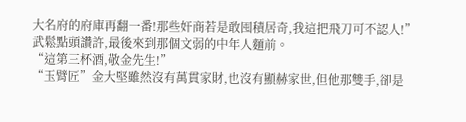大名府的府庫再翻一番!那些奸商若是敢囤積居奇,我這把飛刀可不認人!”
武鬆點頭讚許,最後來到那個文弱的中年人麵前。
“這第三杯酒,敬金先生!”
“玉臂匠”金大堅雖然沒有萬貫家財,也沒有顯赫家世,但他那雙手,卻是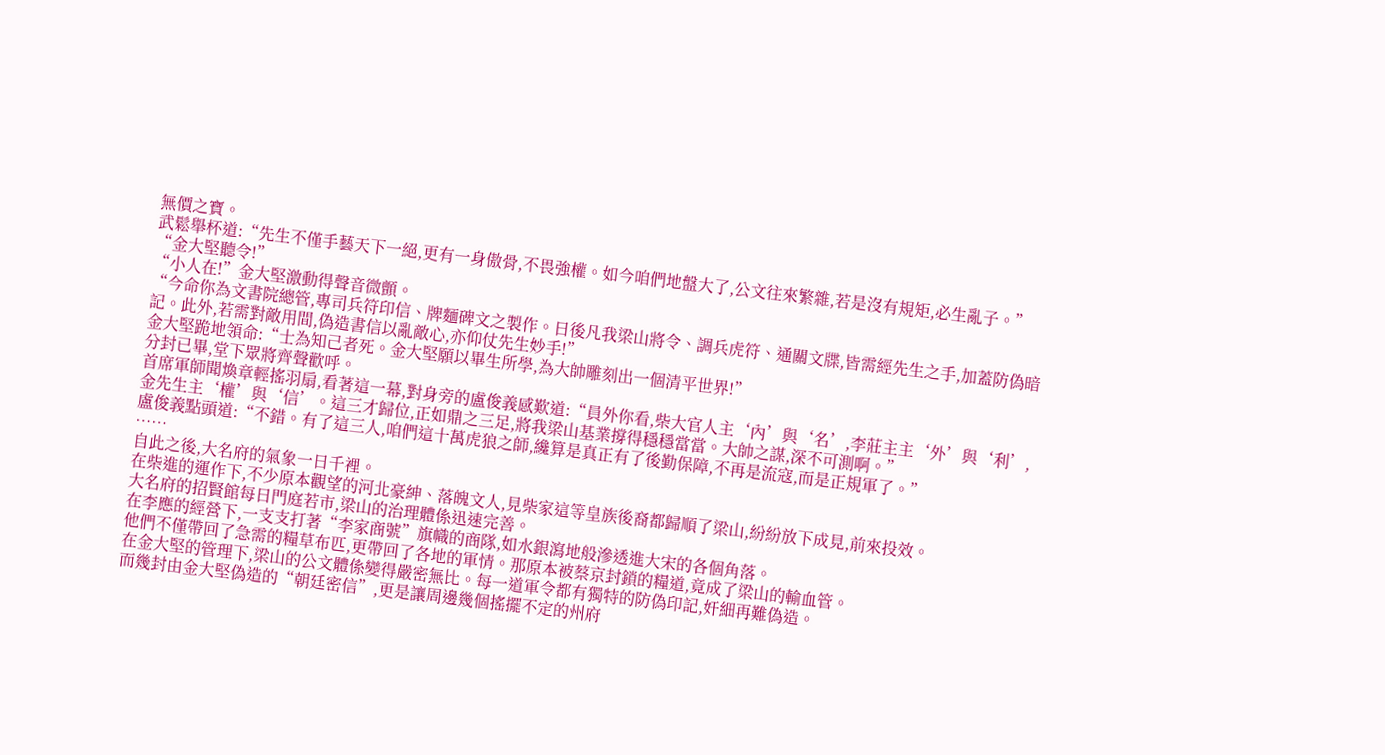無價之寶。
武鬆舉杯道:“先生不僅手藝天下一絕,更有一身傲骨,不畏強權。如今咱們地盤大了,公文往來繁雜,若是沒有規矩,必生亂子。”
“金大堅聽令!”
“小人在!”金大堅激動得聲音微顫。
“今命你為文書院總管,專司兵符印信、牌麵碑文之製作。日後凡我梁山將令、調兵虎符、通關文牒,皆需經先生之手,加蓋防偽暗記。此外,若需對敵用間,偽造書信以亂敵心,亦仰仗先生妙手!”
金大堅跪地領命:“士為知己者死。金大堅願以畢生所學,為大帥雕刻出一個清平世界!”
分封已畢,堂下眾將齊聲歡呼。
首席軍師聞煥章輕搖羽扇,看著這一幕,對身旁的盧俊義感歎道:“員外你看,柴大官人主‘內’與‘名’,李莊主主‘外’與‘利’,金先生主‘權’與‘信’。這三才歸位,正如鼎之三足,將我梁山基業撐得穩穩當當。大帥之謀,深不可測啊。”
盧俊義點頭道:“不錯。有了這三人,咱們這十萬虎狼之師,纔算是真正有了後勤保障,不再是流寇,而是正規軍了。”
……
自此之後,大名府的氣象一日千裡。
在柴進的運作下,不少原本觀望的河北豪紳、落魄文人,見柴家這等皇族後裔都歸順了梁山,紛紛放下成見,前來投效。
大名府的招賢館每日門庭若市,梁山的治理體係迅速完善。
在李應的經營下,一支支打著“李家商號”旗幟的商隊,如水銀瀉地般滲透進大宋的各個角落。
他們不僅帶回了急需的糧草布匹,更帶回了各地的軍情。那原本被蔡京封鎖的糧道,竟成了梁山的輸血管。
在金大堅的管理下,梁山的公文體係變得嚴密無比。每一道軍令都有獨特的防偽印記,奸細再難偽造。
而幾封由金大堅偽造的“朝廷密信”,更是讓周邊幾個搖擺不定的州府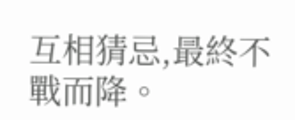互相猜忌,最終不戰而降。